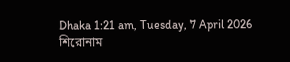Dhaka 1:21 am, Tuesday, 7 April 2026
শিরোনাম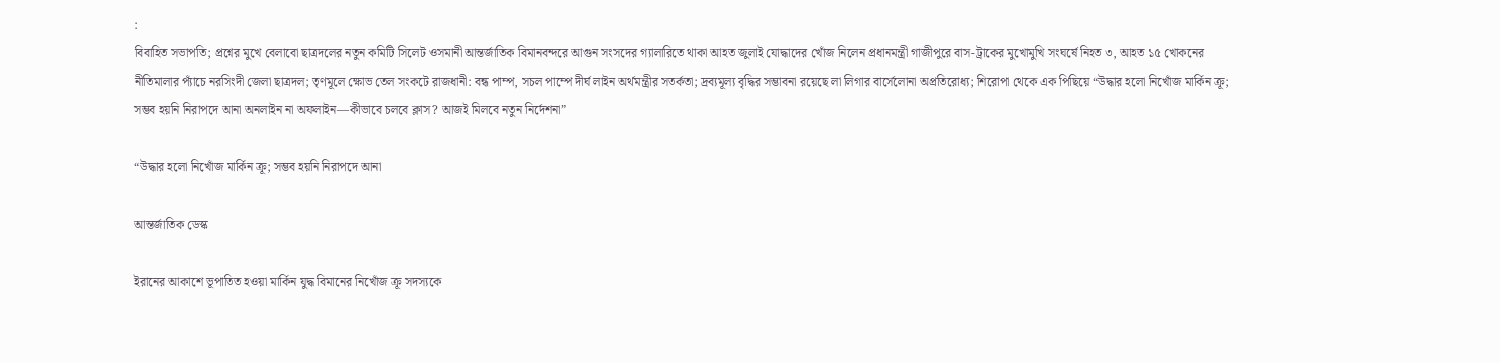:
বিবাহিত সভাপতি; প্রশ্নের মুখে বেলাবো ছাত্রদলের নতুন কমিটি সিলেট ওসমানী আন্তর্জাতিক বিমানবন্দরে আগুন সংসদের গ্যালারিতে থাকা আহত জুলাই যোদ্ধাদের খোঁজ নিলেন প্রধানমন্ত্রী গাজীপুরে বাস-ট্রাকের মুখোমুখি সংঘর্ষে নিহত ৩, আহত ১৫ খোকনের নীতিমালার প্যাঁচে নরসিংদী জেলা ছাত্রদল; তৃণমূলে ক্ষোভ তেল সংকটে রাজধানী: বন্ধ পাম্প, সচল পাম্পে দীর্ঘ লাইন অর্থমন্ত্রীর সতর্কতা; দ্রব্যমূল্য বৃদ্ধির সম্ভাবনা রয়েছে লা লিগার বার্সেলোনা অপ্রতিরোধ্য; শিরোপা থেকে এক পিছিয়ে “উদ্ধার হলো নিখোঁজ মার্কিন ক্রূ; সম্ভব হয়নি নিরাপদে আনা অনলাইন না অফলাইন—কীভাবে চলবে ক্লাস? আজই মিলবে নতুন নির্দেশনা”

“উদ্ধার হলো নিখোঁজ মার্কিন ক্রূ; সম্ভব হয়নি নিরাপদে আনা

আন্তর্জাতিক ডেস্ক

ইরানের আকাশে ভূপাতিত হওয়া মার্কিন যুদ্ধ বিমানের নিখোঁজ ক্রূ সদস্যকে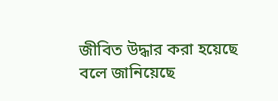জীবিত উদ্ধার করা হয়েছে বলে জানিয়েছে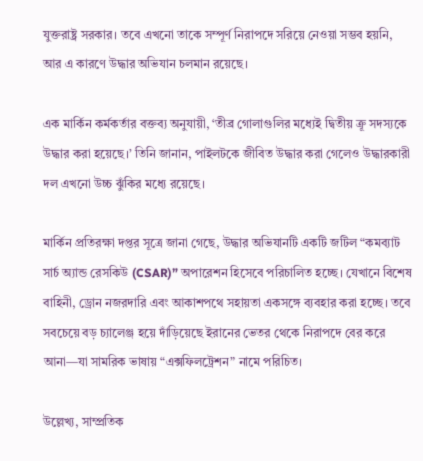যুক্তরাষ্ট্র সরকার। তবে এখনো তাকে সম্পূর্ণ নিরাপদে সরিয়ে নেওয়া সম্ভব হয়নি, আর এ কারণে উদ্ধার অভিযান চলমান রয়েছে।

এক মার্কিন কর্মকর্তার বক্তব্য অনুযায়ী, ‘তীব্র গোলাগুলির মধ্যেই দ্বিতীয় ক্রূ সদস্যকে উদ্ধার করা হয়েছে।’ তিনি জানান, পাইলটকে জীবিত উদ্ধার করা গেলেও উদ্ধারকারী দল এখনো উচ্চ ঝুঁকির মধ্যে রয়েছে।

মার্কিন প্রতিরক্ষা দপ্তর সূত্রে জানা গেছে, উদ্ধার অভিযানটি একটি জটিল “কমব্যাট সার্চ অ্যান্ড রেসকিউ (CSAR)” অপারেশন হিসেবে পরিচালিত হচ্ছে। যেখানে বিশেষ বাহিনী, ড্রোন নজরদারি এবং আকাশপথে সহায়তা একসঙ্গে ব্যবহার করা হচ্ছে। তবে সবচেয়ে বড় চ্যালেঞ্জ হয়ে দাঁড়িয়েছে ইরানের ভেতর থেকে নিরাপদে বের করে আনা—যা সামরিক ভাষায় “এক্সফিলট্রেশন” নামে পরিচিত।

উল্লেখ্য, সাম্প্রতিক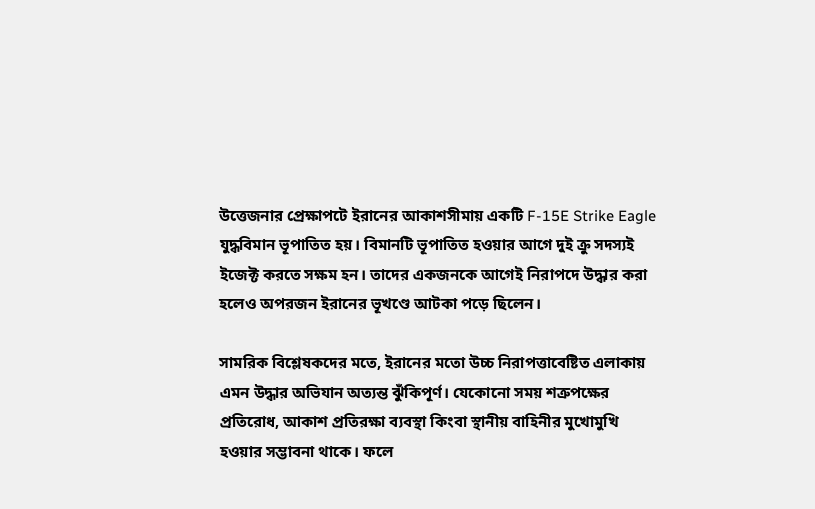উত্তেজনার প্রেক্ষাপটে ইরানের আকাশসীমায় একটি F-15E Strike Eagle যুদ্ধবিমান ভূপাতিত হয়। বিমানটি ভূপাতিত হওয়ার আগে দুই ক্রু সদস্যই ইজেক্ট করতে সক্ষম হন। তাদের একজনকে আগেই নিরাপদে উদ্ধার করা হলেও অপরজন ইরানের ভূখণ্ডে আটকা পড়ে ছিলেন।

সামরিক বিশ্লেষকদের মতে, ইরানের মতো উচ্চ নিরাপত্তাবেষ্টিত এলাকায় এমন উদ্ধার অভিযান অত্যন্ত ঝুঁকিপূর্ণ। যেকোনো সময় শত্রুপক্ষের প্রতিরোধ, আকাশ প্রতিরক্ষা ব্যবস্থা কিংবা স্থানীয় বাহিনীর মুখোমুখি হওয়ার সম্ভাবনা থাকে। ফলে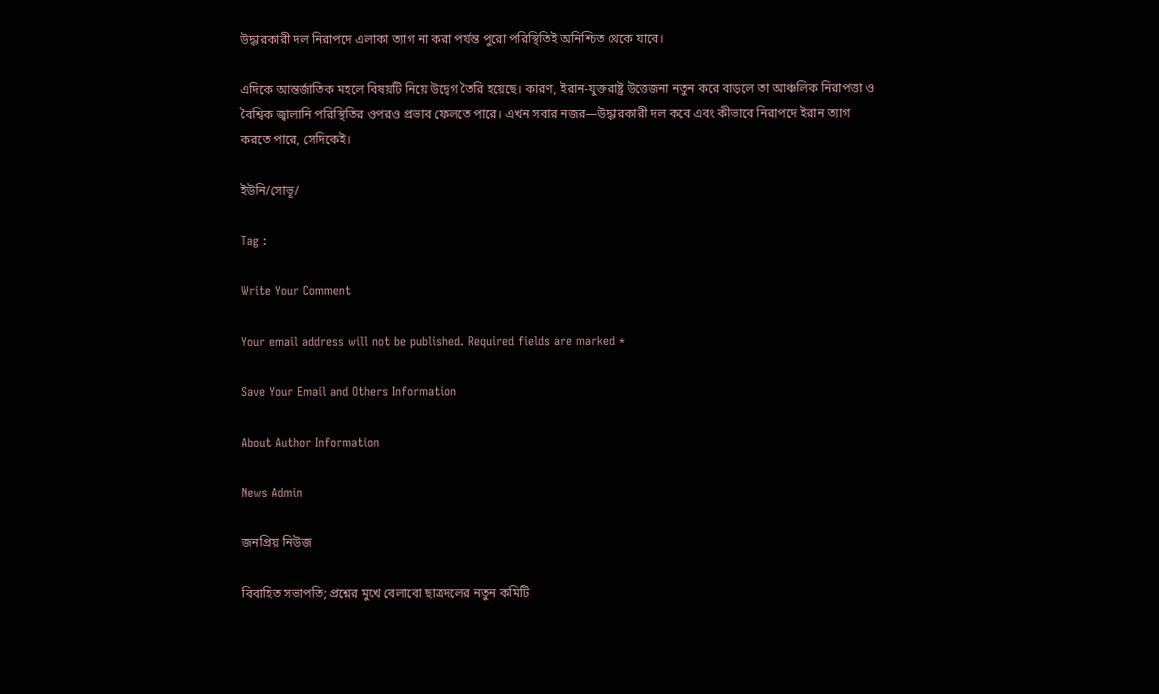উদ্ধারকারী দল নিরাপদে এলাকা ত্যাগ না করা পর্যন্ত পুরো পরিস্থিতিই অনিশ্চিত থেকে যাবে।

এদিকে আন্তর্জাতিক মহলে বিষয়টি নিয়ে উদ্বেগ তৈরি হয়েছে। কারণ, ইরান-যুক্তরাষ্ট্র উত্তেজনা নতুন করে বাড়লে তা আঞ্চলিক নিরাপত্তা ও বৈশ্বিক জ্বালানি পরিস্থিতির ওপরও প্রভাব ফেলতে পারে। এখন সবার নজর—উদ্ধারকারী দল কবে এবং কীভাবে নিরাপদে ইরান ত্যাগ করতে পারে, সেদিকেই।

ইউনি/সোভূ/

Tag :

Write Your Comment

Your email address will not be published. Required fields are marked *

Save Your Email and Others Information

About Author Information

News Admin

জনপ্রিয় নিউজ

বিবাহিত সভাপতি; প্রশ্নের মুখে বেলাবো ছাত্রদলের নতুন কমিটি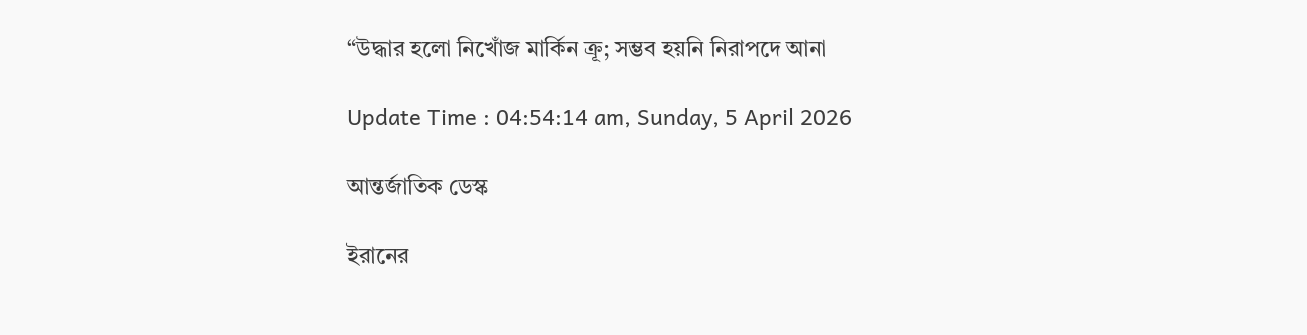“উদ্ধার হলো নিখোঁজ মার্কিন ক্রূ; সম্ভব হয়নি নিরাপদে আনা

Update Time : 04:54:14 am, Sunday, 5 April 2026

আন্তর্জাতিক ডেস্ক

ইরানের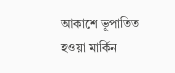আকাশে ভূপাতিত হওয়া মার্কিন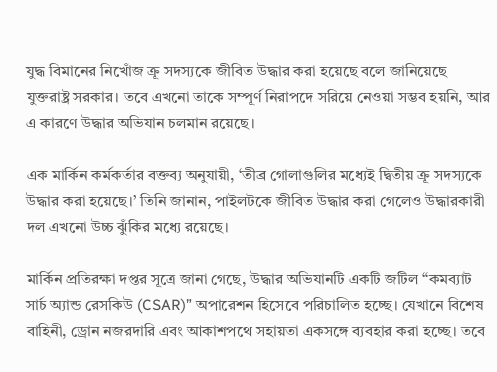যুদ্ধ বিমানের নিখোঁজ ক্রূ সদস্যকে জীবিত উদ্ধার করা হয়েছে বলে জানিয়েছে যুক্তরাষ্ট্র সরকার। তবে এখনো তাকে সম্পূর্ণ নিরাপদে সরিয়ে নেওয়া সম্ভব হয়নি, আর এ কারণে উদ্ধার অভিযান চলমান রয়েছে।

এক মার্কিন কর্মকর্তার বক্তব্য অনুযায়ী, ‘তীব্র গোলাগুলির মধ্যেই দ্বিতীয় ক্রূ সদস্যকে উদ্ধার করা হয়েছে।’ তিনি জানান, পাইলটকে জীবিত উদ্ধার করা গেলেও উদ্ধারকারী দল এখনো উচ্চ ঝুঁকির মধ্যে রয়েছে।

মার্কিন প্রতিরক্ষা দপ্তর সূত্রে জানা গেছে, উদ্ধার অভিযানটি একটি জটিল “কমব্যাট সার্চ অ্যান্ড রেসকিউ (CSAR)” অপারেশন হিসেবে পরিচালিত হচ্ছে। যেখানে বিশেষ বাহিনী, ড্রোন নজরদারি এবং আকাশপথে সহায়তা একসঙ্গে ব্যবহার করা হচ্ছে। তবে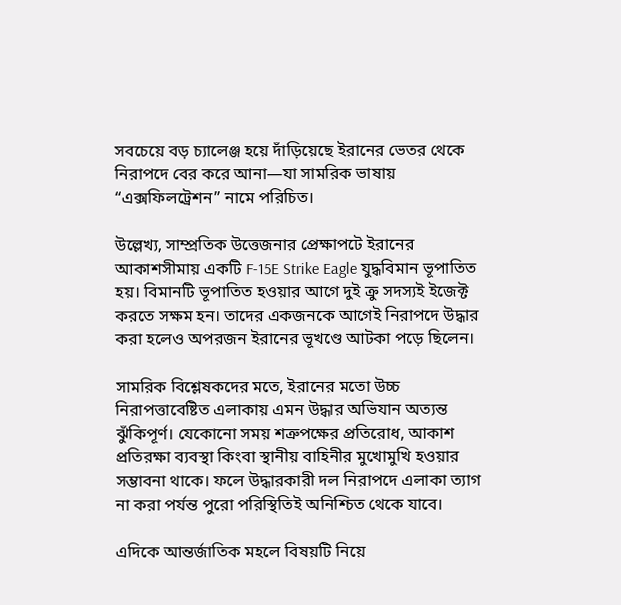সবচেয়ে বড় চ্যালেঞ্জ হয়ে দাঁড়িয়েছে ইরানের ভেতর থেকে নিরাপদে বের করে আনা—যা সামরিক ভাষায় “এক্সফিলট্রেশন” নামে পরিচিত।

উল্লেখ্য, সাম্প্রতিক উত্তেজনার প্রেক্ষাপটে ইরানের আকাশসীমায় একটি F-15E Strike Eagle যুদ্ধবিমান ভূপাতিত হয়। বিমানটি ভূপাতিত হওয়ার আগে দুই ক্রু সদস্যই ইজেক্ট করতে সক্ষম হন। তাদের একজনকে আগেই নিরাপদে উদ্ধার করা হলেও অপরজন ইরানের ভূখণ্ডে আটকা পড়ে ছিলেন।

সামরিক বিশ্লেষকদের মতে, ইরানের মতো উচ্চ নিরাপত্তাবেষ্টিত এলাকায় এমন উদ্ধার অভিযান অত্যন্ত ঝুঁকিপূর্ণ। যেকোনো সময় শত্রুপক্ষের প্রতিরোধ, আকাশ প্রতিরক্ষা ব্যবস্থা কিংবা স্থানীয় বাহিনীর মুখোমুখি হওয়ার সম্ভাবনা থাকে। ফলে উদ্ধারকারী দল নিরাপদে এলাকা ত্যাগ না করা পর্যন্ত পুরো পরিস্থিতিই অনিশ্চিত থেকে যাবে।

এদিকে আন্তর্জাতিক মহলে বিষয়টি নিয়ে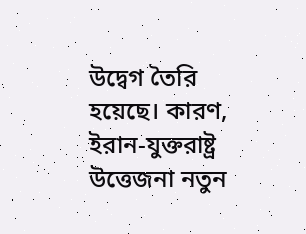উদ্বেগ তৈরি হয়েছে। কারণ, ইরান-যুক্তরাষ্ট্র উত্তেজনা নতুন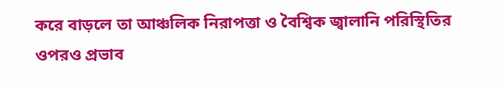করে বাড়লে তা আঞ্চলিক নিরাপত্তা ও বৈশ্বিক জ্বালানি পরিস্থিতির ওপরও প্রভাব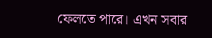ফেলতে পারে। এখন সবার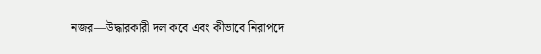নজর—উদ্ধারকারী দল কবে এবং কীভাবে নিরাপদে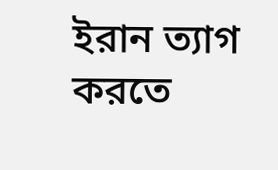ইরান ত্যাগ করতে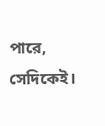পারে, সেদিকেই।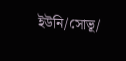ইউনি/সোভূ/